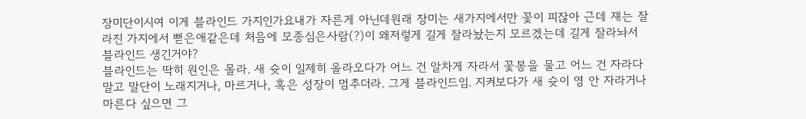장미단이시여 이게 블라인드 가지인가요내가 자른게 아닌데원래 장미는 새가지에서만 꽃이 피잖아 근데 쟤는 잘라진 가지에서 뻗은애같은데 처음에 모종심은사람(?)이 왜저렇게 길게 잘라놨는지 모르겠는데 길게 잘라놔서 블라인드 생긴거야?
블라인드는 딱히 원인은 몰라. 새 슛이 일제히 올라오다가 어느 건 알차게 자라서 꽃봉을 물고 어느 건 자라다 말고 말단이 노래지거나, 마르거나, 혹은 성장이 멈추더라. 그게 블라인드임. 지켜보다가 새 슛이 영 안 자라거나 마른다 싶으면 그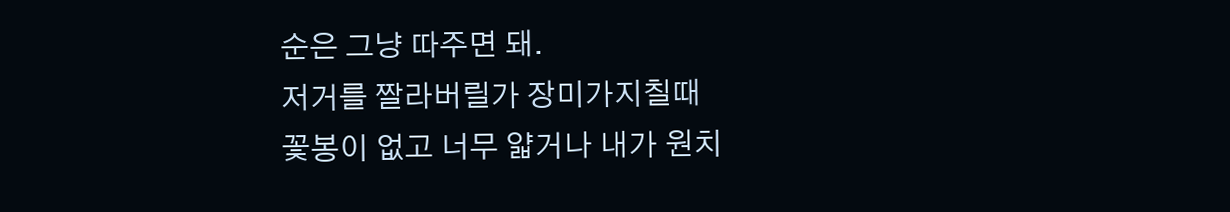순은 그냥 따주면 돼.
저거를 짤라버릴가 장미가지칠때
꽃봉이 없고 너무 얇거나 내가 원치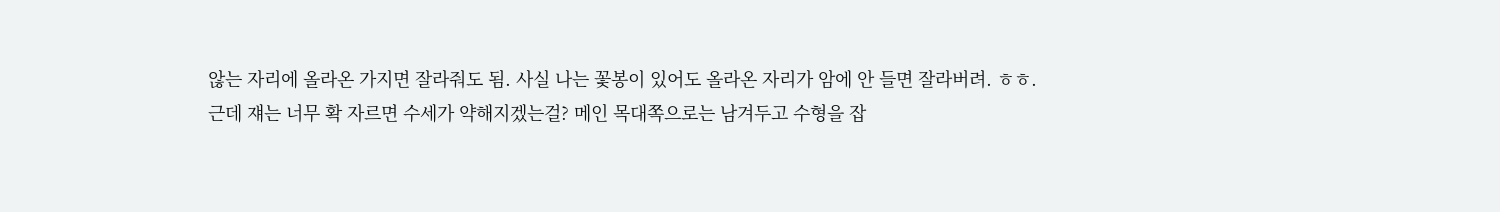않는 자리에 올라온 가지면 잘라줘도 됨. 사실 나는 꽃봉이 있어도 올라온 자리가 암에 안 들면 잘라버려. ㅎㅎ.
근데 쟤는 너무 확 자르면 수세가 약해지겠는걸? 메인 목대쪽으로는 남겨두고 수형을 잡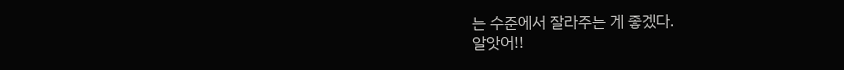는 수준에서 잘라주는 게 좋겠다.
알앗어!!